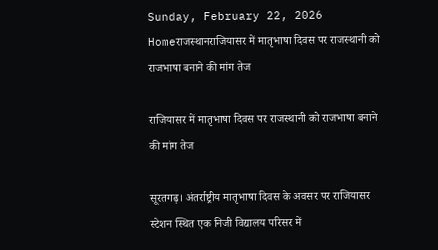Sunday, February 22, 2026
Homeराजस्थानराजियासर में मातृभाषा दिवस पर राजस्थानी को राजभाषा बनाने की मांग तेज

राजियासर में मातृभाषा दिवस पर राजस्थानी को राजभाषा बनाने की मांग तेज

सूरतगढ़। अंतर्राष्ट्रीय मातृभाषा दिवस के अवसर पर राजियासर स्टेशन स्थित एक निजी विद्यालय परिसर में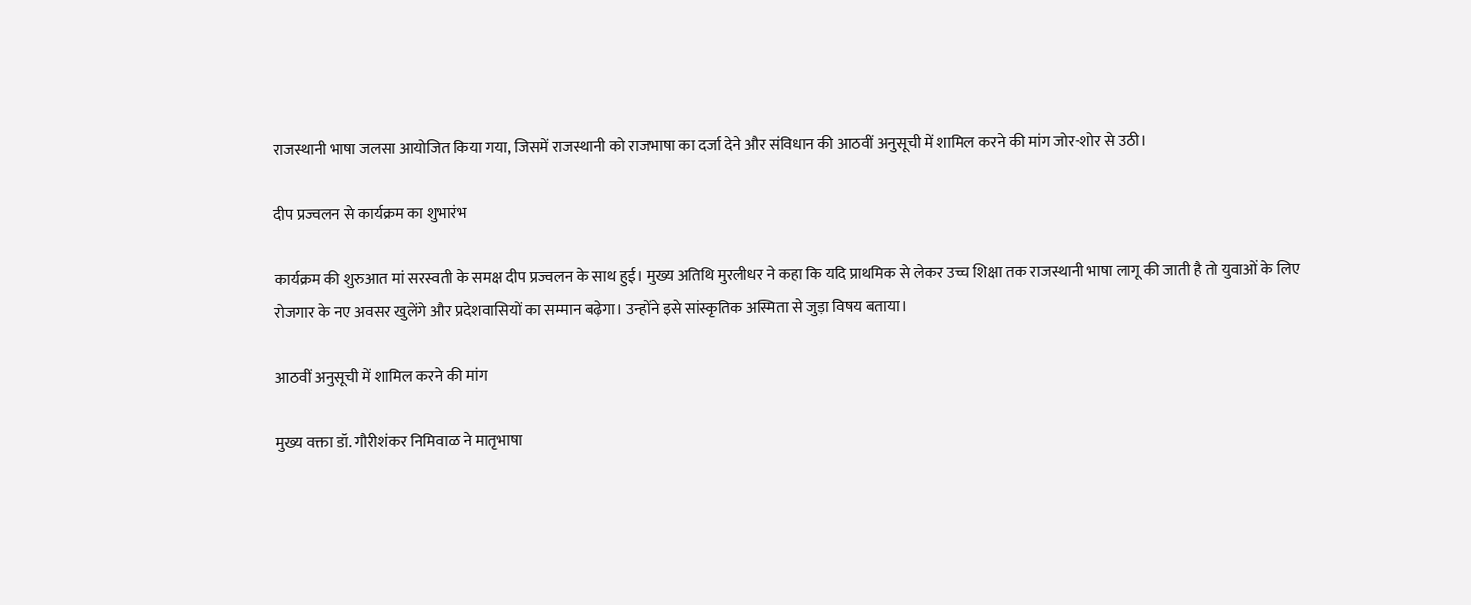राजस्थानी भाषा जलसा आयोजित किया गया, जिसमें राजस्थानी को राजभाषा का दर्जा देने और संविधान की आठवीं अनुसूची में शामिल करने की मांग जोर-शोर से उठी।

दीप प्रज्वलन से कार्यक्रम का शुभारंभ

कार्यक्रम की शुरुआत मां सरस्वती के समक्ष दीप प्रज्वलन के साथ हुई। मुख्य अतिथि मुरलीधर ने कहा कि यदि प्राथमिक से लेकर उच्च शिक्षा तक राजस्थानी भाषा लागू की जाती है तो युवाओं के लिए रोजगार के नए अवसर खुलेंगे और प्रदेशवासियों का सम्मान बढ़ेगा। उन्होंने इसे सांस्कृतिक अस्मिता से जुड़ा विषय बताया।

आठवीं अनुसूची में शामिल करने की मांग

मुख्य वक्ता डॉ. गौरीशंकर निमिवाळ ने मातृभाषा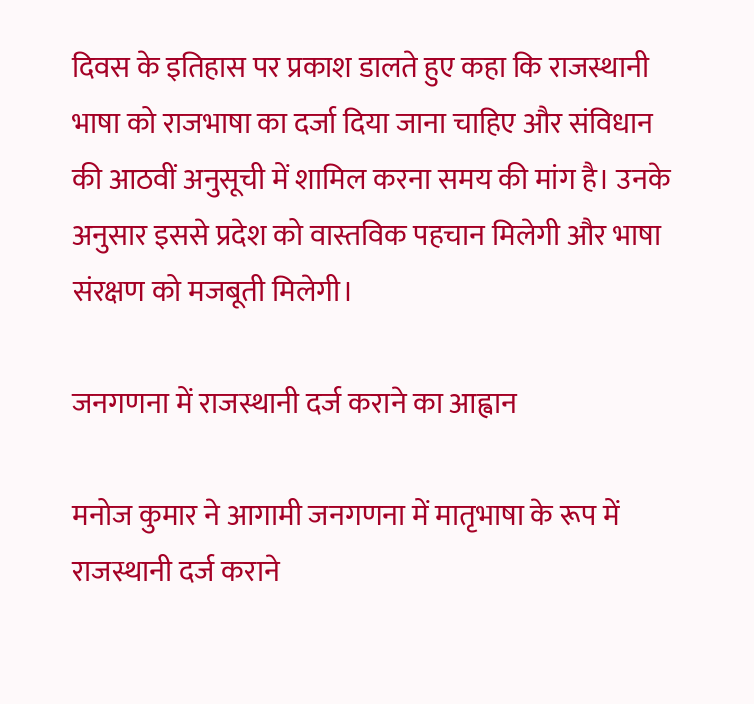दिवस के इतिहास पर प्रकाश डालते हुए कहा कि राजस्थानी भाषा को राजभाषा का दर्जा दिया जाना चाहिए और संविधान की आठवीं अनुसूची में शामिल करना समय की मांग है। उनके अनुसार इससे प्रदेश को वास्तविक पहचान मिलेगी और भाषा संरक्षण को मजबूती मिलेगी।

जनगणना में राजस्थानी दर्ज कराने का आह्वान

मनोज कुमार ने आगामी जनगणना में मातृभाषा के रूप में राजस्थानी दर्ज कराने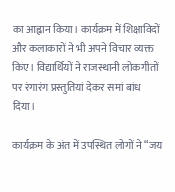का आह्वान किया। कार्यक्रम में शिक्षाविदों और कलाकारों ने भी अपने विचार व्यक्त किए। विद्यार्थियों ने राजस्थानी लोकगीतों पर रंगारंग प्रस्तुतियां देकर समां बांध दिया।

कार्यक्रम के अंत में उपस्थित लोगों ने “जय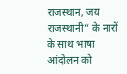राजस्थान, जय राजस्थानी” के नारों के साथ भाषा आंदोलन को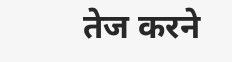तेज करने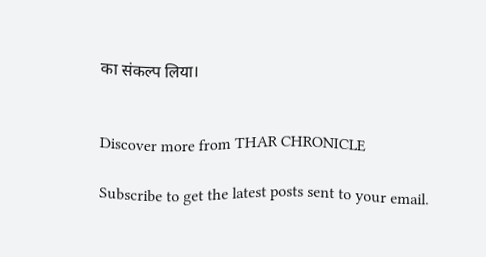का संकल्प लिया।


Discover more from THAR CHRONICLE

Subscribe to get the latest posts sent to your email.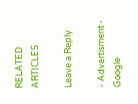RELATED ARTICLES

Leave a Reply

- Advertisment -
Google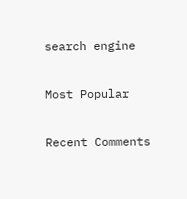search engine

Most Popular

Recent Comments